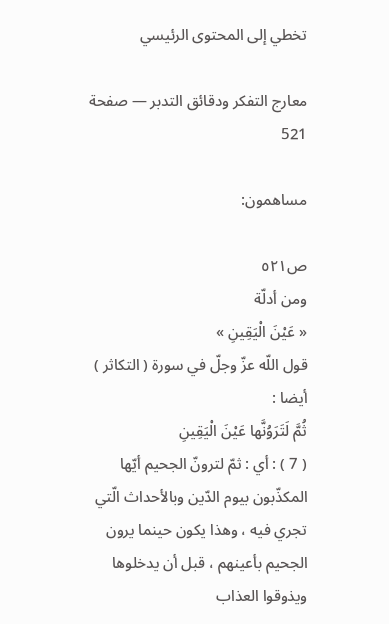تخطي إلى المحتوى الرئيسي

معارج التفكر ودقائق التدبر — صفحة 521

مساهمون:

ص٥٢١
ومن أدلّة
« عَيْنَ الْيَقِينِ »
قول اللّه عزّ وجلّ في سورة ( التكاثر ) أيضا :
ثُمَّ لَتَرَوُنَّها عَيْنَ الْيَقِينِ
( 7 ) : أي : ثمّ لترونّ الجحيم أيّها المكذّبون بيوم الدّين وبالأحداث الّتي تجري فيه ، وهذا يكون حينما يرون الجحيم بأعينهم ، قبل أن يدخلوها ويذوقوا العذاب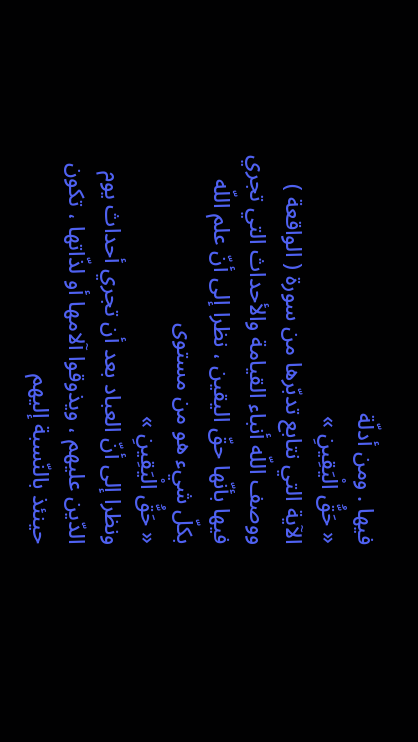فيها . ومن أدلّة
« حَقُّ الْيَقِينِ »
الآية التي نتابع تدبّرها من سورة ( الواقعة ) ووصف اللّه أنباء القيامة والأحداث التي تجري فيها بأنّها حقّ اليقين ، نظرا إلى أنّ علم اللّه بكلّ شيء هو من مستوى
« حَقُّ الْيَقِينِ »
ونظرا إلى أنّ العباد بعد أن تجري أحداث يوم الدّين عليهم ، ويذوقوا آلامها أو لذّاتها ، تكون حينئذ بالنّسبة إليهم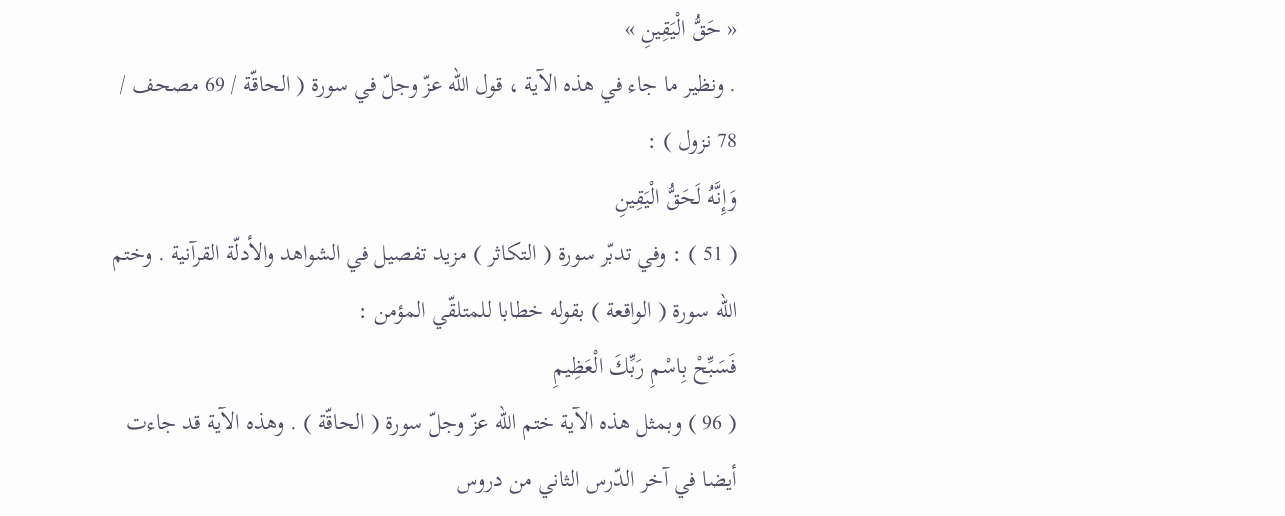« حَقُّ الْيَقِينِ »
. ونظير ما جاء في هذه الآية ، قول اللّه عزّ وجلّ في سورة ( الحاقّة / 69 مصحف / 78 نزول ) :
وَإِنَّهُ لَحَقُّ الْيَقِينِ
( 51 ) : وفي تدبّر سورة ( التكاثر ) مزيد تفصيل في الشواهد والأدلّة القرآنية . وختم اللّه سورة ( الواقعة ) بقوله خطابا للمتلقّي المؤمن :
فَسَبِّحْ بِاسْمِ رَبِّكَ الْعَظِيمِ
( 96 ) وبمثل هذه الآية ختم اللّه عزّ وجلّ سورة ( الحاقّة ) . وهذه الآية قد جاءت أيضا في آخر الدّرس الثاني من دروس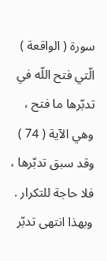سورة ( الواقعة ) الّتي فتح اللّه في تدبّرها ما فتح ، وهي الآية ( 74 ) وقد سبق تدبّرها ، فلا حاجة للتكرار . وبهذا انتهى تدبّر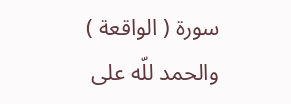سورة ( الواقعة ) والحمد للّه على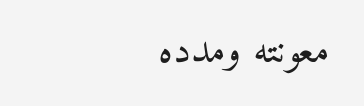معونته ومدده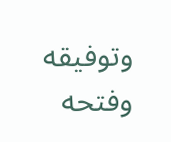وتوفيقه وفتحه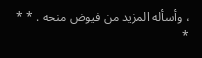، وأسأله المزيد من فيوض منحه . * * *